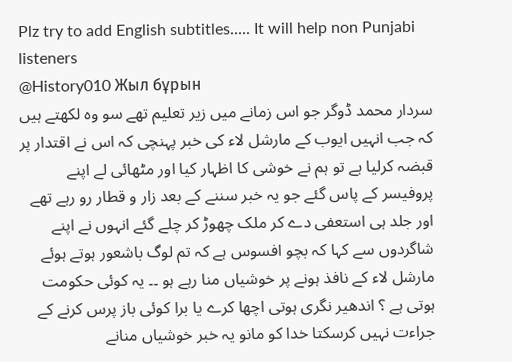Plz try to add English subtitles..... It will help non Punjabi listeners
@History010 Жыл бұрын
سردار محمد ڈوگر جو اس زمانے میں زیر تعلیم تھے سو وہ لکھتے ہیں کہ جب انہیں ایوب کے مارشل لاء کی خبر پہنچی کہ اس نے اقتدار پر قبضہ کرلیا ہے تو ہم نے خوشی کا اظہار کیا اور مٹھائی لے اپنے پروفیسر کے پاس گئے جو یہ خبر سننے کے بعد زار و قطار رو رہے تھے اور جلد ہی استعفی دے کر ملک چھوڑ کر چلے گئے انہوں نے اپنے شاگردوں سے کہا کہ بچو افسوس ہے کہ تم لوگ باشعور ہوتے ہوئے مارشل لاء کے نافذ ہونے پر خوشیاں منا رہے ہو ۔۔ یہ کوئی حکومت ہوتی ہے ؟ اندھیر نگری ہوتی اچھا کرے یا برا کوئی باز پرس کرنے کے جراءت نہیں کرسکتا خدا کو مانو یہ خبر خوشیاں منانے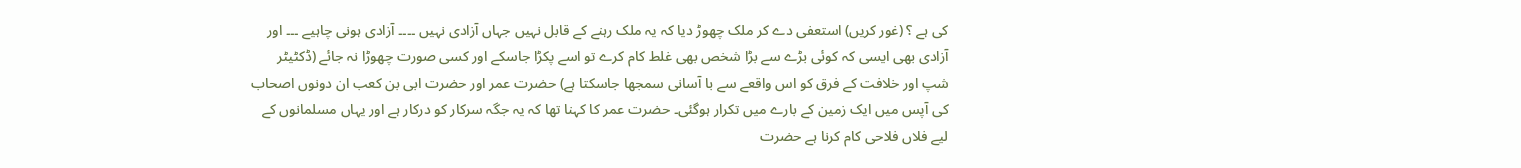کی ہے ؟ (غور کریں) استعفی دے کر ملک چھوڑ دیا کہ یہ ملک رہنے کے قابل نہیں جہاں آزادی نہیں ۔۔۔۔ آزادی ہونی چاہیے ۔۔۔ اور آزادی بھی ایسی کہ کوئی بڑے سے بڑا شخص بھی غلط کام کرے تو اسے پکڑا جاسکے اور کسی صورت چھوڑا نہ جائے (ڈکٹیٹر شپ اور خلافت کے فرق کو اس واقعے سے با آسانی سمجھا جاسکتا ہے) حضرت عمر اور حضرت ابی بن کعب ان دونوں اصحاب کی آپس میں ایک زمین کے بارے میں تکرار ہوگئی۔ حضرت عمر کا کہنا تھا کہ یہ جگہ سرکار کو درکار ہے اور یہاں مسلمانوں کے لیے فلاں فلاحی کام کرنا ہے حضرت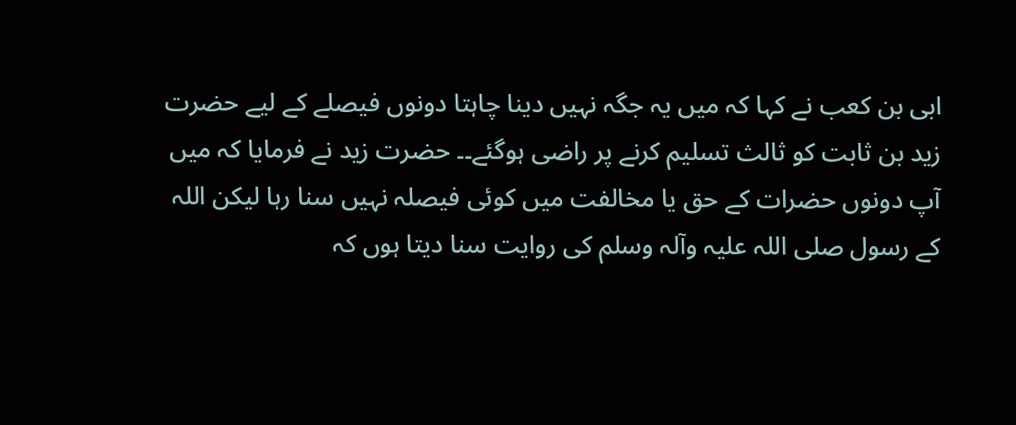ابی بن کعب نے کہا کہ میں یہ جگہ نہیں دینا چاہتا دونوں فیصلے کے لیے حضرت زید بن ثابت کو ثالث تسلیم کرنے پر راضی ہوگئے۔۔ حضرت زید نے فرمایا کہ میں آپ دونوں حضرات کے حق یا مخالفت میں کوئی فیصلہ نہیں سنا رہا لیکن اللہ کے رسول صلی اللہ علیہ وآلہ وسلم کی روایت سنا دیتا ہوں کہ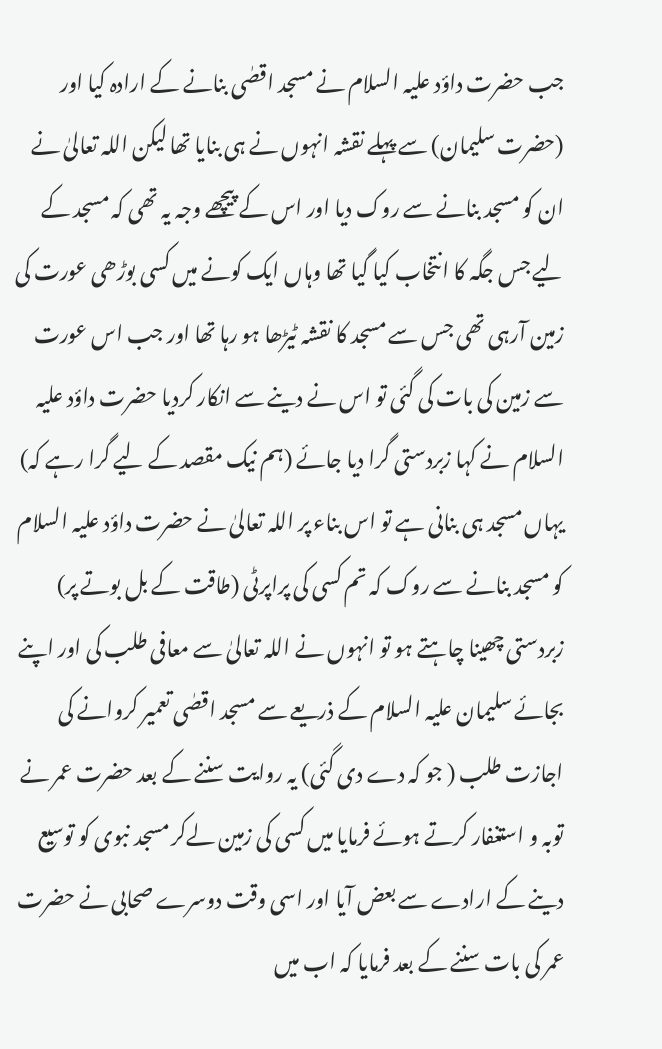جب حضرت داؤد علیہ السلام نے مسجد اقصٰی بنانے کے ارادہ کیا اور (حضرت سلیمان) سے پہلے نقشہ انہوں نے ہی بنایا تھا لیکن اللہ تعالیٰ نے ان کو مسجد بنانے سے روک دیا اور اس کے پیچھے وجہ یہ تھی کہ مسجد کے لیے جس جگہ کا انتخاب کیا گیا تھا وہاں ایک کونے میں کسی بوڑھی عورت کی زمین آرہی تھی جس سے مسجد کا نقشہ ٹیڑھا ہو رہا تھا اور جب اس عورت سے زمین کی بات کی گئی تو اس نے دینے سے انکار کردیا حضرت داؤد علیہ السلام نے کہا زبردستی گرا دیا جائے (ہم نیک مقصد کے لیے گرا رہے کہ) یہاں مسجد ہی بنانی ہے تو اس بناء پر اللہ تعالیٰ نے حضرت داؤد علیہ السلام کو مسجد بنانے سے روک کہ تم کسی کی پراپرٹی (طاقت کے بل بوتے پر) زبردستی چھینا چاہتے ہو تو انہوں نے اللہ تعالیٰ سے معافی طلب کی اور اپنے بجائے سلیمان علیہ السلام کے ذریعے سے مسجد اقصٰی تعمیر کروانے کی اجازت طلب ( جو کہ دے دی گئی) یہ روایت سننے کے بعد حضرت عمر نے توبہ و استغفار کرتے ہوئے فرمایا میں کسی کی زمین لےکر مسجد نبوی کو توسیع دینے کے ارادے سے بعض آیا اور اسی وقت دوسرے صحابی نے حضرت عمر کی بات سننے کے بعد فرمایا کہ اب میں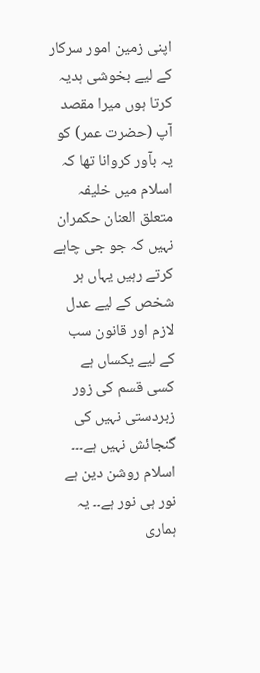اپنی زمین امور سرکار کے لیے بخوشی ہدیہ کرتا ہوں میرا مقصد آپ (حضرت عمر) کو یہ بآور کروانا تھا کہ اسلام میں خلیفہ متعلق العنان حکمران نہیں کہ جو جی چاہے کرتے رہیں یہاں ہر شخص کے لیے عدل لازم اور قانون سب کے لیے یکساں ہے کسی قسم کی زور زبردستی نہیں کی گنجائش نہیں ہے۔۔۔ اسلام روشن دین ہے نور ہی نور ہے۔۔ یہ ہماری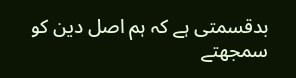بدقسمتی ہے کہ ہم اصل دین کو سمجھتے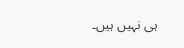ہی نہیں ہیں۔